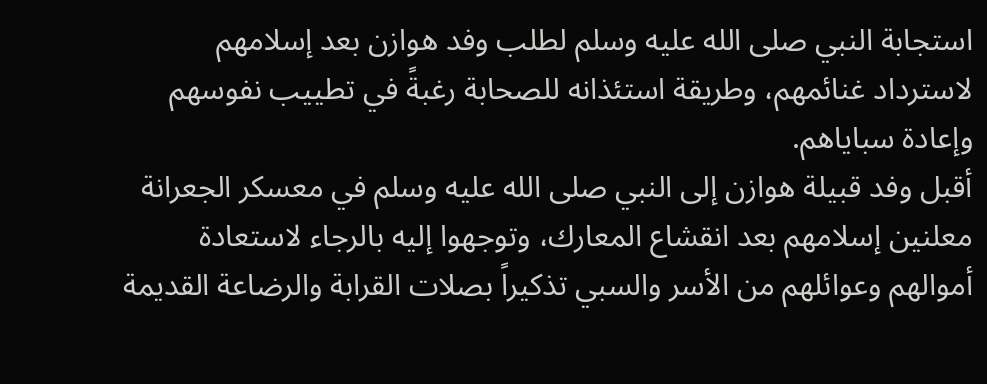استجابة النبي صلى الله عليه وسلم لطلب وفد هوازن بعد إسلامهم لاسترداد غنائمهم، وطريقة استئذانه للصحابة رغبةً في تطييب نفوسهم وإعادة سباياهم.
أقبل وفد قبيلة هوازن إلى النبي صلى الله عليه وسلم في معسكر الجعرانة معلنين إسلامهم بعد انقشاع المعارك، وتوجهوا إليه بالرجاء لاستعادة أموالهم وعوائلهم من الأسر والسبي تذكيراً بصلات القرابة والرضاعة القديمة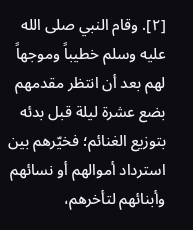[٢]. وقام النبي صلى الله عليه وسلم خطيباً وموجهاً لهم بعد أن انتظر مقدمهم بضع عشرة ليلة قبل بدئه بتوزيع الغنائم؛ فخيّرهم بين استرداد أموالهم أو نسائهم وأبنائهم لتأخرهم،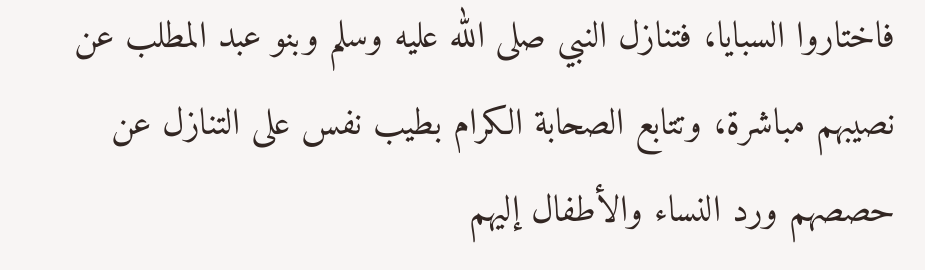فاختاروا السبايا، فتنازل النبي صلى الله عليه وسلم وبنو عبد المطلب عن نصيبهم مباشرة، وتتابع الصحابة الكرام بطيب نفس على التنازل عن حصصهم ورد النساء والأطفال إليهم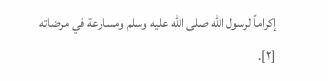إكراماً لرسول الله صلى الله عليه وسلم ومسارعة في مرضاته [٢].